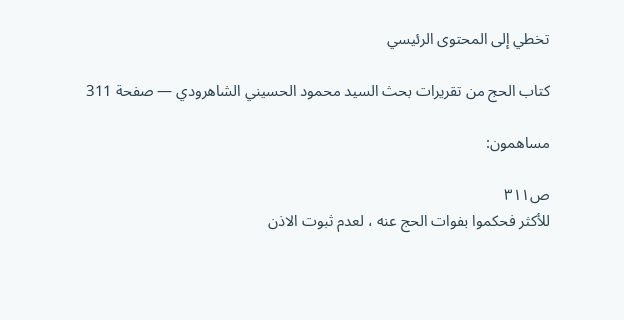تخطي إلى المحتوى الرئيسي

كتاب الحج من تقريرات بحث السيد محمود الحسيني الشاهرودي — صفحة 311

مساهمون:

ص٣١١
للأكثر فحكموا بفوات الحج عنه ، لعدم ثبوت الاذن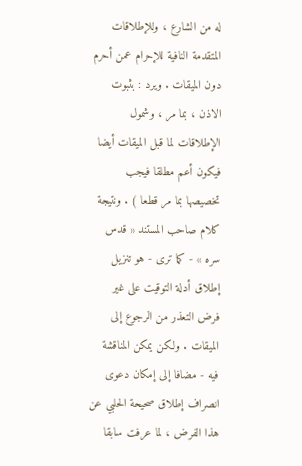له من الشارع ، وللإطلاقات المتقدمة النافية للإحرام عمن أحرم دون الميقات . ويرد : بثبوت الاذن ، بما مر ، وشمول الإطلاقات لما قبل الميقات أيضا فيكون أعم مطلقا فيجب تخصيصها بما مر قطعا ) . ونتيجة كلام صاحب المستند « قدس سره » - كما ترى - هو تنزيل إطلاق أدلة التوقيت على غير فرض التعذر من الرجوع إلى الميقات . ولكن يمكن المناقشة فيه - مضافا إلى إمكان دعوى انصراف إطلاق صحيحة الحلبي عن هذا الفرض ، لما عرفت سابقا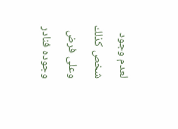لعدم وجود شخص كذلك وعلى فرض وجوده فنادر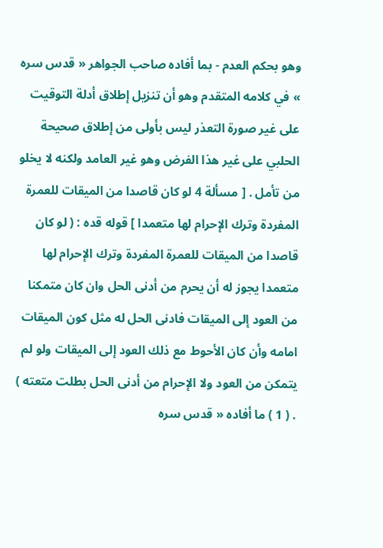وهو بحكم العدم - بما أفاده صاحب الجواهر « قدس سره » في كلامه المتقدم وهو أن تنزيل إطلاق أدلة التوقيت على غير صورة التعذر ليس بأولى من إطلاق صحيحة الحلبي على غير هذا الفرض وهو غير العامد ولكنه لا يخلو من تأمل . [ مسألة 4 لو كان قاصدا من الميقات للعمرة المفردة وترك الإحرام لها متعمدا ] قوله قده : ( لو كان قاصدا من الميقات للعمرة المفردة وترك الإحرام لها متعمدا يجوز له أن يحرم من أدنى الحل وان كان متمكنا من العود إلى الميقات فادنى الحل له مثل كون الميقات امامه وأن كان الأحوط مع ذلك العود إلى الميقات ولو لم يتمكن من العود ولا الإحرام من أدنى الحل بطلت متعته ) . ( 1 ) ما أفاده « قدس سره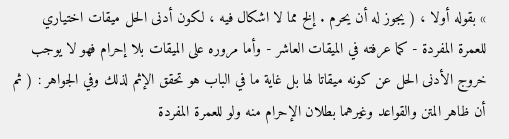» بقوله أولا ، ( يجوز له أن يحرم . إلخ مما لا اشكال فيه ، لكون أدنى الحل ميقات اختياري للعمرة المفردة - كما عرفته في الميقات العاشر - وأما مروره على الميقات بلا إحرام فهو لا يوجب خروج الأدنى الحل عن كونه ميقاتا لها بل غاية ما في الباب هو تحقق الإثم لذلك وفي الجواهر : ( ثم أن ظاهر المتن والقواعد وغيرهما بطلان الإحرام منه ولو للعمرة المفردة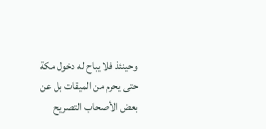وحينئذ فلا يباح له دخول مكة حتى يحرم من الميقات بل عن بعض الأصحاب التصريح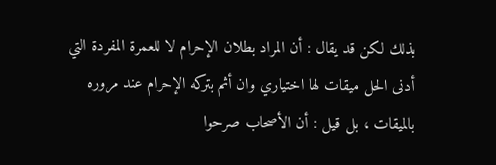بذلك لكن قد يقال : أن المراد بطلان الإحرام لا للعمرة المفردة التي أدنى الحل ميقات لها اختياري وان أثم بتركه الإحرام عند مروره بالميقات ، بل قيل : أن الأصحاب صرحوا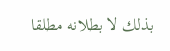بذلك لا بطلانه مطلقا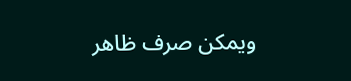ويمكن صرف ظاهر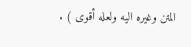المتن وغيره اليه ولعله أقوى ) .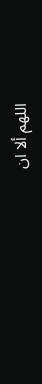اللهم ألا ان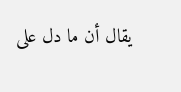يقال أن ما دل على